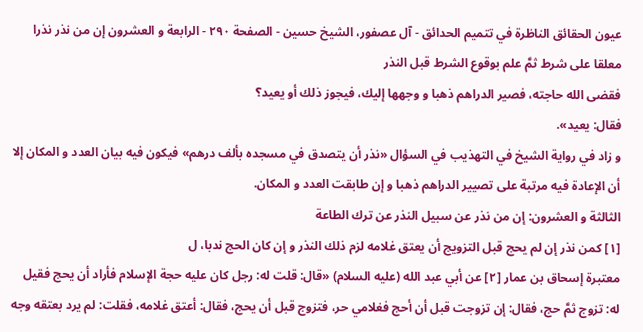عيون الحقائق الناظرة في تتميم الحدائق - آل عصفور، الشيخ حسين - الصفحة ٢٩٠ - الرابعة و العشرون إن من نذر نذرا معلقا على شرط ثمَّ علم بوقوع الشرط قبل النذر
فقضى الله حاجته، فصير الدراهم ذهبا و وجهها إليك، فيجوز ذلك أو يعيد؟
فقال: يعيد».
و زاد في رواية الشيخ في التهذيب في السؤال «نذر أن يتصدق في مسجده بألف درهم» فيكون فيه بيان العدد و المكان إلا أن الإعادة فيه مرتبة على تصيير الدراهم ذهبا و إن طابقت العدد و المكان.
الثالثة و العشرون: إن من نذر عن سبيل النذر عن ترك الطاعة
[١] كمن نذر إن لم يحج قبل التزويج أن يعتق غلامه لزم ذلك النذر و إن كان الحج ندبا، ل
معتبرة إسحاق بن عمار [٢] عن أبي عبد الله (عليه السلام) «قال: قلت له: رجل كان عليه حجة الإسلام فأراد أن يحج فقيل له: تزوج ثمَّ حج، فقال: إن تزوجت قبل أن أحج فغلامي حر، فتزوج قبل أن يحج، فقال: أعتق غلامه، فقلت: لم يرد بعتقه وجه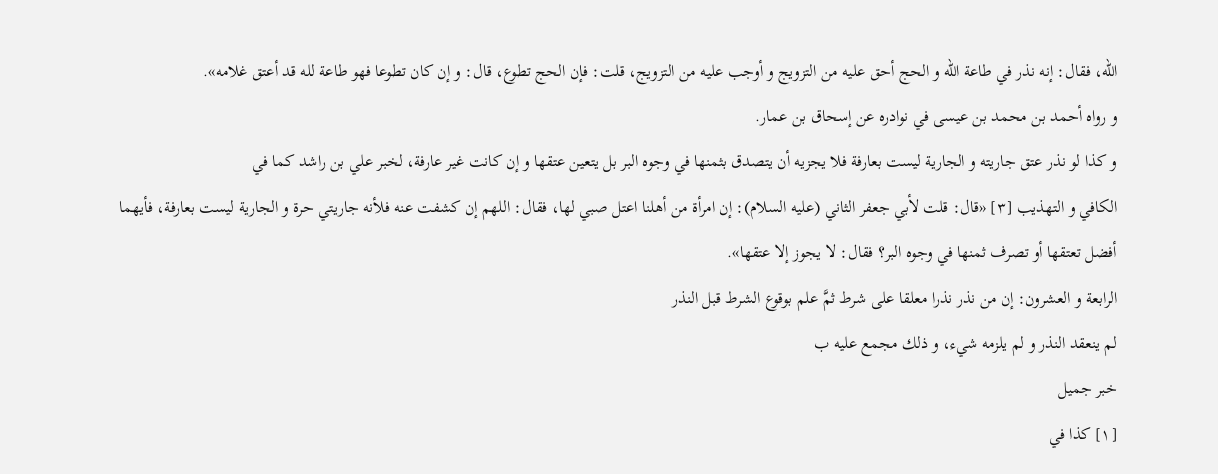الله، فقال: إنه نذر في طاعة الله و الحج أحق عليه من التزويج و أوجب عليه من التزويج، قلت: فإن الحج تطوع، قال: و إن كان تطوعا فهو طاعة لله قد أعتق غلامه».
و رواه أحمد بن محمد بن عيسى في نوادره عن إسحاق بن عمار.
و كذا لو نذر عتق جاريته و الجارية ليست بعارفة فلا يجزيه أن يتصدق بثمنها في وجوه البر بل يتعين عتقها و إن كانت غير عارفة، لخبر علي بن راشد كما في
الكافي و التهذيب [٣] «قال: قلت لأبي جعفر الثاني (عليه السلام): إن امرأة من أهلنا اعتل صبي لها، فقال: اللهم إن كشفت عنه فلأنه جاريتي حرة و الجارية ليست بعارفة، فأيهما أفضل تعتقها أو تصرف ثمنها في وجوه البر؟ فقال: لا يجوز إلا عتقها».
الرابعة و العشرون: إن من نذر نذرا معلقا على شرط ثمَّ علم بوقوع الشرط قبل النذر
لم ينعقد النذر و لم يلزمه شيء، و ذلك مجمع عليه ب
خبر جميل
[١] كذا في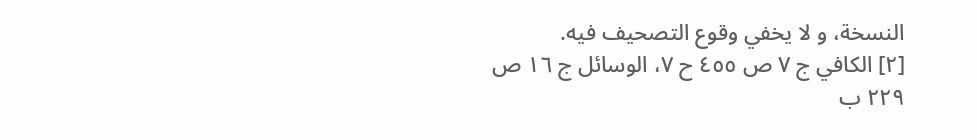النسخة، و لا يخفي وقوع التصحيف فيه.
[٢] الكافي ج ٧ ص ٤٥٥ ح ٧، الوسائل ج ١٦ ص ٢٢٩ ب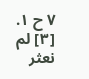٧ ح ١.
[٣] لم نعثر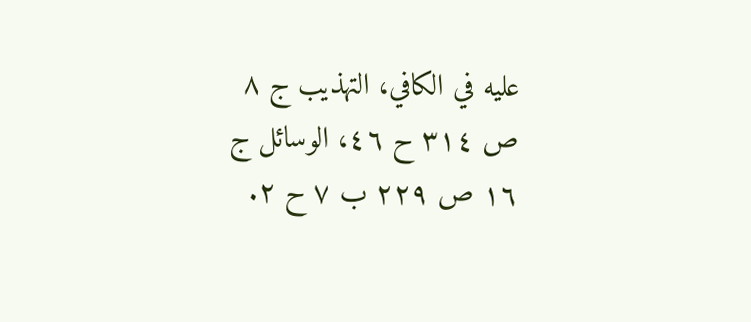عليه في الكافي، التهذيب ج ٨ ص ٣١٤ ح ٤٦، الوسائل ج ١٦ ص ٢٢٩ ب ٧ ح ٢.